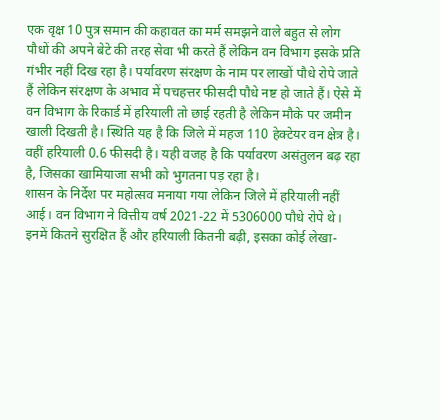एक वृक्ष 10 पुत्र समान की कहावत का मर्म समझने वाले बहुत से लोग पौधों की अपने बेटे की तरह सेवा भी करते हैं लेकिन वन विभाग इसके प्रति गंभीर नहीं दिख रहा है। पर्यावरण संरक्षण के नाम पर लाखों पौधे रोपे जाते हैं लेकिन संरक्षण के अभाव में पचहत्तर फीसदी पौधे नष्ट हो जाते हैं। ऐसे में वन विभाग के रिकार्ड में हरियाली तो छाई रहती है लेकिन मौके पर जमीन खाली दिखती है। स्थिति यह है कि जिले में महज 110 हेक्टेयर वन क्षेत्र है। वहीं हरियाली 0.6 फीसदी है। यही वजह है कि पर्यावरण असंतुलन बढ़ रहा है, जिसका खामियाजा सभी को भुगतना पड़ रहा है।
शासन के निर्देश पर महोत्सव मनाया गया लेकिन जिले में हरियाली नहीं आई। वन विभाग ने वित्तीय वर्ष 2021-22 में 5306000 पौधे रोपे थे। इनमें कितने सुरक्षित हैं और हरियाली कितनी बढ़ी, इसका कोई लेखा-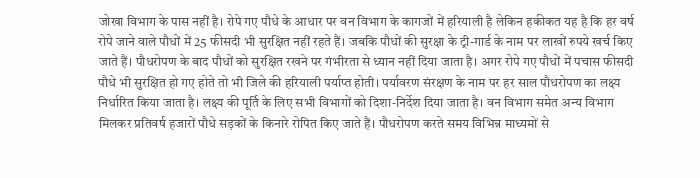जोखा विभाग के पास नहीं है। रोपे गए पौधे के आधार पर वन विभाग के कागजों में हरियाली है लेकिन हकीकत यह है कि हर वर्ष रोपे जाने वाले पौधों में 25 फीसदी भी सुरक्षित नहीं रहते हैं। जबकि पौधों की सुरक्षा के ट्री-गार्ड के नाम पर लाखों रुपये खर्च किए जाते हैं। पौधरोपण के बाद पौधों को सुरक्षित रखने पर गंभीरता से ध्यान नहीं दिया जाता है। अगर रोपे गए पौधों में पचास फीसदी पौधे भी सुरक्षित हो गए होते तो भी जिले की हरियाली पर्याप्त होती। पर्यावरण संरक्षण के नाम पर हर साल पौधरोपण का लक्ष्य निर्धारित किया जाता है। लक्ष्य की पूर्ति के लिए सभी विभागों को दिशा-निर्देश दिया जाता है। वन विभाग समेत अन्य विभाग मिलकर प्रतिवर्ष हजारों पौधे सड़कों के किनारे रोपित किए जाते हैं। पौधरोपण करते समय विभिन्न माध्यमों से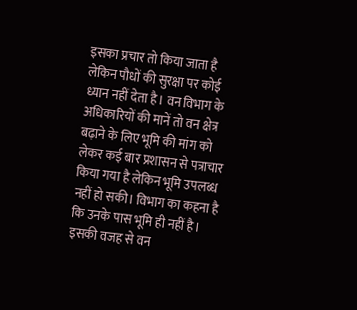इसका प्रचार तो किया जाता है लेकिन पौधों की सुरक्षा पर कोई ध्यान नहीं देता है। वन विभाग के अधिकारियों की मानें तो वन क्षेत्र बढ़ाने के लिए भूमि की मांग को लेकर कई बार प्रशासन से पत्राचार किया गया है लेकिन भूमि उपलब्ध नहीं हो सकी। विभाग का कहना है कि उनके पास भूमि ही नहीं है। इसकी वजह से वन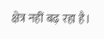क्षेत्र नहीं बढ़ रहा है।